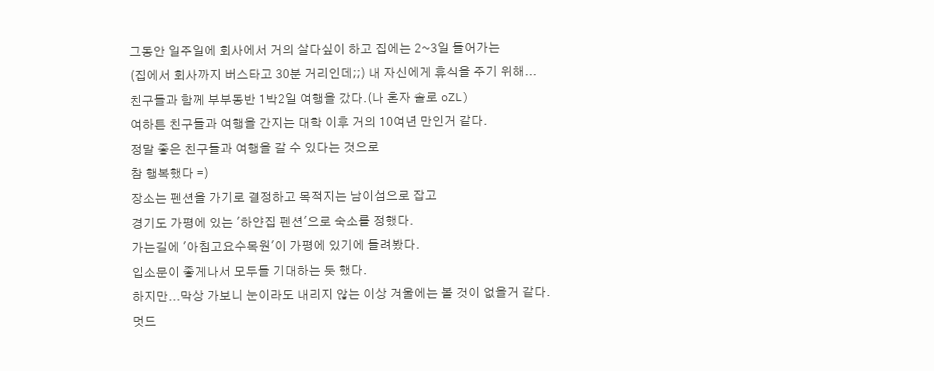그동안 일주일에 회사에서 거의 살다싶이 하고 집에는 2~3일 들어가는
(집에서 회사까지 버스타고 30분 거리인데;;) 내 자신에게 휴식을 주기 위해...
친구들과 함께 부부동반 1박2일 여행을 갔다.(나 혼자 솔로 oZL)
여하튼 친구들과 여행을 간지는 대학 이후 거의 10여년 만인거 같다.
정말 좋은 친구들과 여행을 갈 수 있다는 것으로
참 행복했다 =)
장소는 펜션을 가기로 결정하고 목적지는 남이섬으로 잡고
경기도 가평에 있는 '하얀집 펜션'으로 숙소를 정했다.
가는길에 '아침고요수목원'이 가평에 있기에 들려봤다.
입소문이 좋게나서 모두들 기대하는 듯 했다.
하지만...막상 가보니 눈이라도 내리지 않는 이상 겨울에는 볼 것이 없을거 같다.
멋드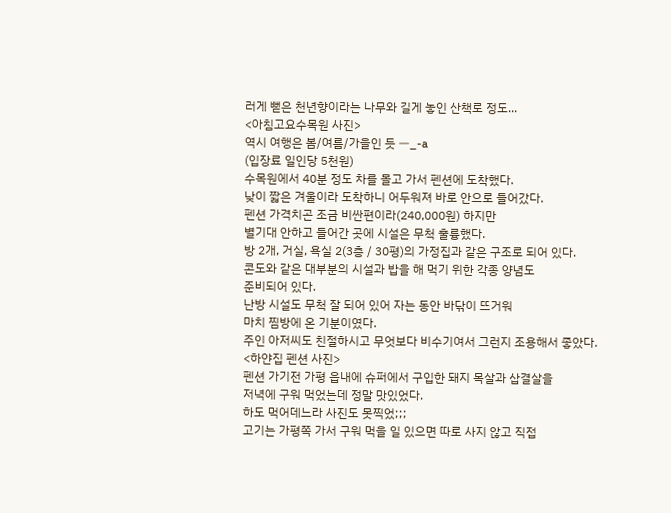러게 뻗은 천년향이라는 나무와 길게 놓인 산책로 정도...
<아침고요수목원 사진>
역시 여행은 봄/여름/가을인 듯 ㅡ_-a
(입장료 일인당 5천원)
수목원에서 40분 정도 차를 몰고 가서 펜션에 도착했다.
낮이 짧은 겨울이라 도착하니 어두워져 바로 안으로 들어갔다.
펜션 가격치곤 조금 비싼편이라(240,000원) 하지만
별기대 안하고 들어간 곳에 시설은 무척 훌륭했다.
방 2개, 거실, 욕실 2(3층 / 30평)의 가정집과 같은 구조로 되어 있다.
콘도와 같은 대부분의 시설과 밥을 해 먹기 위한 각종 양념도
준비되어 있다.
난방 시설도 무척 잘 되어 있어 자는 동안 바닦이 뜨거워
마치 찜방에 온 기분이였다.
주인 아저씨도 친절하시고 무엇보다 비수기여서 그런지 조용해서 좋았다.
<하얀집 펜션 사진>
펜션 가기전 가평 읍내에 슈퍼에서 구입한 돼지 목살과 삽결살을
저녁에 구워 먹었는데 정말 맛있었다.
하도 먹어데느라 사진도 못찍었;;;
고기는 가평쪽 가서 구워 먹을 일 있으면 따로 사지 않고 직접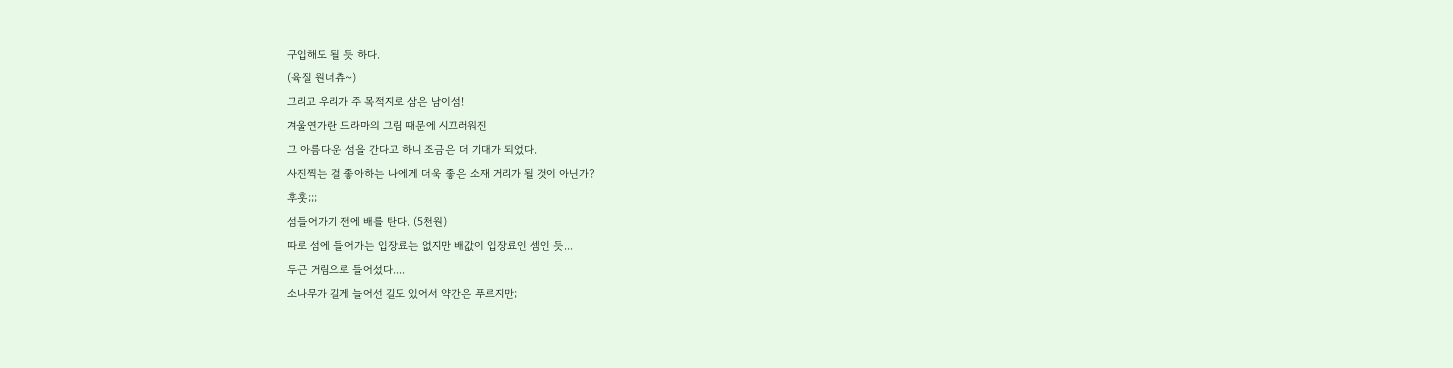구입해도 될 듯 하다.
(육질 원너츄~)
그리고 우리가 주 목적지로 삼은 남이섬!
겨울연가란 드라마의 그림 때문에 시끄러워진
그 아름다운 섬을 간다고 하니 조금은 더 기대가 되었다.
사진찍는 걸 좋아하는 나에게 더욱 좋은 소재 거리가 될 것이 아닌가?
후훗;;;
섬들어가기 전에 배를 탄다. (5천원)
따로 섬에 들어가는 입장료는 없지만 배값이 입장료인 셈인 듯...
두근 거림으로 들어섰다....
소나무가 길게 늘어선 길도 있어서 약간은 푸르지만;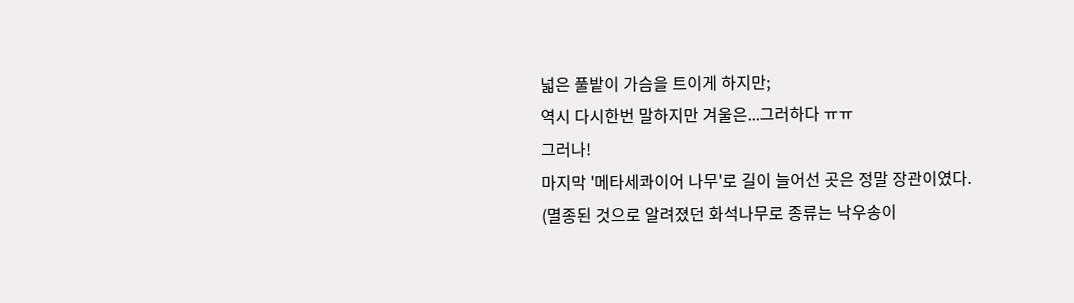넓은 풀밭이 가슴을 트이게 하지만;
역시 다시한번 말하지만 겨울은...그러하다 ㅠㅠ
그러나!
마지막 '메타세콰이어 나무'로 길이 늘어선 곳은 정말 장관이였다.
(멸종된 것으로 알려졌던 화석나무로 종류는 낙우송이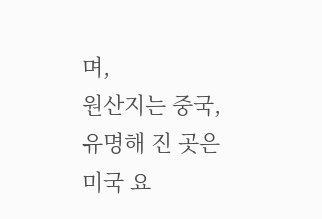며,
원산지는 중국, 유명해 진 곳은 미국 요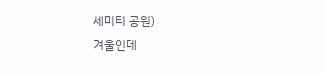세미티 공원)
겨울인데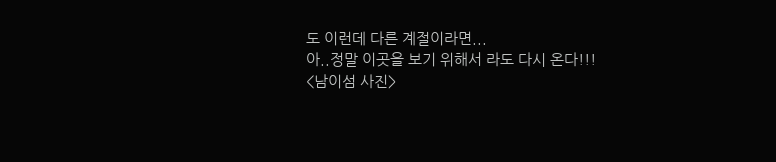도 이런데 다른 계절이라면...
아..정말 이곳을 보기 위해서 라도 다시 온다!!!
<남이섬 사진>